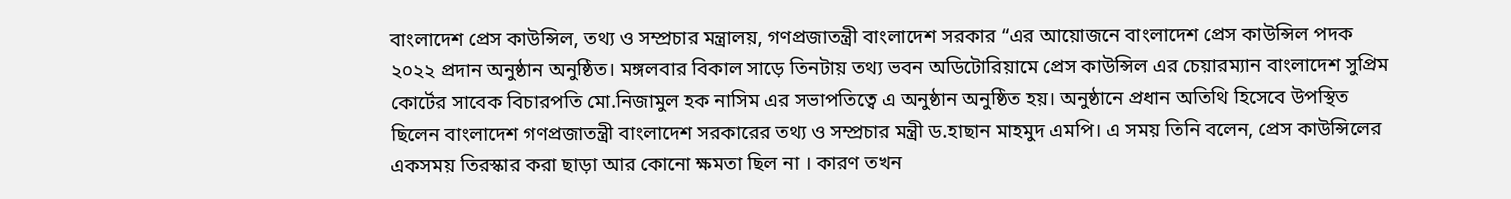বাংলাদেশ প্রেস কাউন্সিল, তথ্য ও সম্প্রচার মন্ত্রালয়, গণপ্রজাতন্ত্রী বাংলাদেশ সরকার “এর আয়োজনে বাংলাদেশ প্রেস কাউন্সিল পদক ২০২২ প্রদান অনুষ্ঠান অনুষ্ঠিত। মঙ্গলবার বিকাল সাড়ে তিনটায় তথ্য ভবন অডিটোরিয়ামে প্রেস কাউন্সিল এর চেয়ারম্যান বাংলাদেশ সুপ্রিম কোর্টের সাবেক বিচারপতি মো.নিজামুল হক নাসিম এর সভাপতিত্বে এ অনুষ্ঠান অনুষ্ঠিত হয়। অনুষ্ঠানে প্রধান অতিথি হিসেবে উপস্থিত ছিলেন বাংলাদেশ গণপ্রজাতন্ত্রী বাংলাদেশ সরকারের তথ্য ও সম্প্রচার মন্ত্রী ড.হাছান মাহমুদ এমপি। এ সময় তিনি বলেন, প্রেস কাউন্সিলের একসময় তিরস্কার করা ছাড়া আর কোনো ক্ষমতা ছিল না । কারণ তখন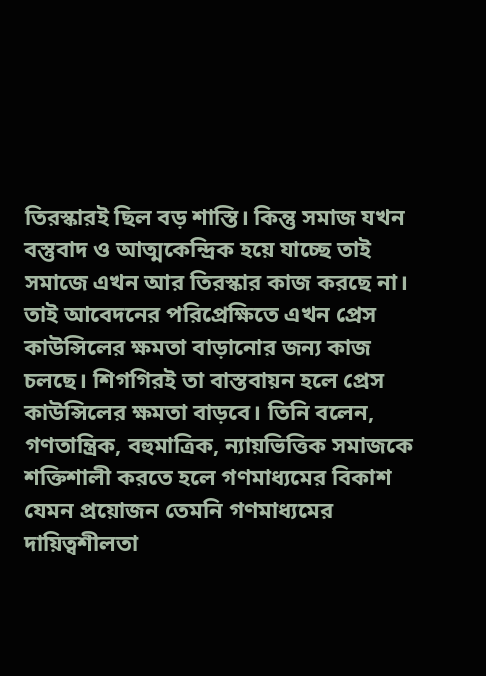তিরস্কারই ছিল বড় শাস্তি। কিন্তু সমাজ যখন বস্তুবাদ ও আত্মকেন্দ্রিক হয়ে যাচ্ছে তাই সমাজে এখন আর তিরস্কার কাজ করছে না। তাই আবেদনের পরিপ্রেক্ষিতে এখন প্রেস কাউন্সিলের ক্ষমতা বাড়ানোর জন্য কাজ চলছে। শিগগিরই তা বাস্তবায়ন হলে প্রেস কাউন্সিলের ক্ষমতা বাড়বে। তিনি বলেন, গণতান্ত্রিক, বহুমাত্রিক, ন্যায়ভিত্তিক সমাজকে শক্তিশালী করতে হলে গণমাধ্যমের বিকাশ যেমন প্রয়োজন তেমনি গণমাধ্যমের দায়িত্বশীলতা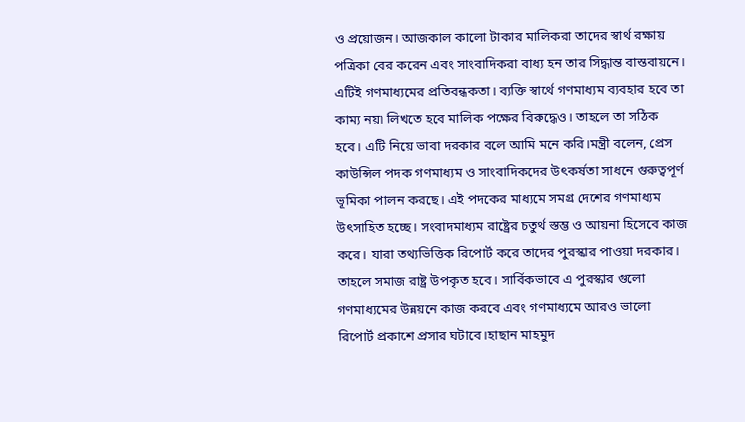ও প্রয়োজন। আজকাল কালো টাকার মালিকরা তাদের স্বার্থ রক্ষায় পত্রিকা বের করেন এবং সাংবাদিকরা বাধ্য হন তার সিদ্ধান্ত বাস্তবায়নে। এটিই গণমাধ্যমের প্রতিবন্ধকতা। ব্যক্তি স্বার্থে গণমাধ্যম ব্যবহার হবে তা কাম্য নয়৷ লিখতে হবে মালিক পক্ষের বিরুদ্ধেও। তাহলে তা সঠিক হবে। এটি নিয়ে ভাবা দরকার বলে আমি মনে করি।মন্ত্রী বলেন, প্রেস কাউন্সিল পদক গণমাধ্যম ও সাংবাদিকদের উৎকর্ষতা সাধনে গুরুত্বপূর্ণ ভূমিকা পালন করছে। এই পদকের মাধ্যমে সমগ্র দেশের গণমাধ্যম উৎসাহিত হচ্ছে। সংবাদমাধ্যম রাষ্ট্রের চতুর্থ স্তম্ভ ও আয়না হিসেবে কাজ করে। যারা তথ্যভিত্তিক রিপোর্ট করে তাদের পুরস্কার পাওয়া দরকার। তাহলে সমাজ রাষ্ট্র উপকৃত হবে। সার্বিকভাবে এ পুরস্কার গুলো গণমাধ্যমের উন্নয়নে কাজ করবে এবং গণমাধ্যমে আরও ভালো রিপোর্ট প্রকাশে প্রসার ঘটাবে।হাছান মাহমুদ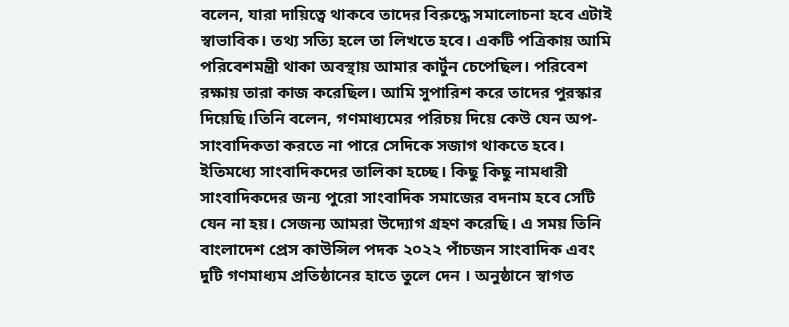বলেন, যারা দায়িত্বে থাকবে তাদের বিরুদ্ধে সমালোচনা হবে এটাই স্বাভাবিক। তথ্য সত্যি হলে তা লিখতে হবে। একটি পত্রিকায় আমি পরিবেশমন্ত্রী থাকা অবস্থায় আমার কার্টুন চেপেছিল। পরিবেশ রক্ষায় তারা কাজ করেছিল। আমি সুপারিশ করে তাদের পুরস্কার দিয়েছি।তিনি বলেন, গণমাধ্যমের পরিচয় দিয়ে কেউ যেন অপ-সাংবাদিকতা করতে না পারে সেদিকে সজাগ থাকতে হবে। ইতিমধ্যে সাংবাদিকদের তালিকা হচ্ছে। কিছু কিছু নামধারী সাংবাদিকদের জন্য পুরো সাংবাদিক সমাজের বদনাম হবে সেটি যেন না হয়। সেজন্য আমরা উদ্যোগ গ্রহণ করেছি। এ সময় তিনি বাংলাদেশ প্রেস কাউন্সিল পদক ২০২২ পাঁচজন সাংবাদিক এবং দুটি গণমাধ্যম প্রতিষ্ঠানের হাতে তুলে দেন । অনুষ্ঠানে স্বাগত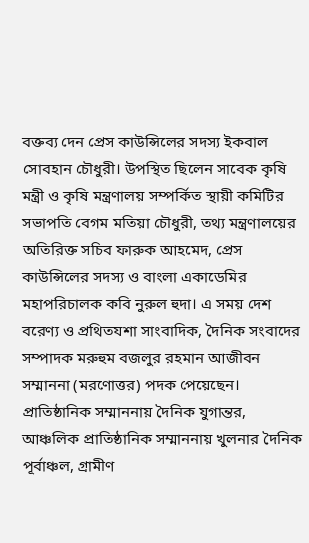বক্তব্য দেন প্রেস কাউন্সিলের সদস্য ইকবাল সোবহান চৌধুরী। উপস্থিত ছিলেন সাবেক কৃষি মন্ত্রী ও কৃষি মন্ত্রণালয় সম্পর্কিত স্থায়ী কমিটির সভাপতি বেগম মতিয়া চৌধুরী, তথ্য মন্ত্রণালয়ের অতিরিক্ত সচিব ফারুক আহমেদ, প্রেস কাউন্সিলের সদস্য ও বাংলা একাডেমির মহাপরিচালক কবি নুরুল হুদা। এ সময় দেশ বরেণ্য ও প্রথিতযশা সাংবাদিক, দৈনিক সংবাদের সম্পাদক মরুহুম বজলুর রহমান আজীবন সম্মাননা (মরণোত্তর) পদক পেয়েছেন। প্রাতিষ্ঠানিক সম্মাননায় দৈনিক যুগান্তর, আঞ্চলিক প্রাতিষ্ঠানিক সম্মাননায় খুলনার দৈনিক পূর্বাঞ্চল, গ্রামীণ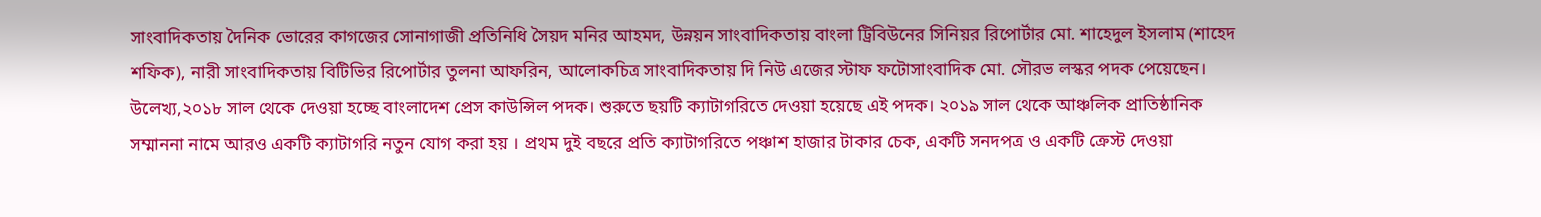সাংবাদিকতায় দৈনিক ভোরের কাগজের সোনাগাজী প্রতিনিধি সৈয়দ মনির আহমদ, উন্নয়ন সাংবাদিকতায় বাংলা ট্রিবিউনের সিনিয়র রিপোর্টার মো. শাহেদুল ইসলাম (শাহেদ শফিক), নারী সাংবাদিকতায় বিটিভির রিপোর্টার তুলনা আফরিন, আলোকচিত্র সাংবাদিকতায় দি নিউ এজের স্টাফ ফটোসাংবাদিক মো. সৌরভ লস্কর পদক পেয়েছেন।
উলেখ্য,২০১৮ সাল থেকে দেওয়া হচ্ছে বাংলাদেশ প্রেস কাউন্সিল পদক। শুরুতে ছয়টি ক্যাটাগরিতে দেওয়া হয়েছে এই পদক। ২০১৯ সাল থেকে আঞ্চলিক প্রাতিষ্ঠানিক সম্মাননা নামে আরও একটি ক্যাটাগরি নতুন যোগ করা হয় । প্রথম দুই বছরে প্রতি ক্যাটাগরিতে পঞ্চাশ হাজার টাকার চেক, একটি সনদপত্র ও একটি ক্রেস্ট দেওয়া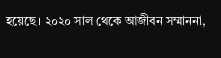হয়েছে। ২০২০ সাল থেকে আজীবন সম্মাননা,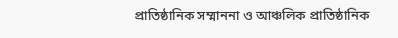প্রাতিষ্ঠানিক সম্মাননা ও আঞ্চলিক প্রাতিষ্ঠানিক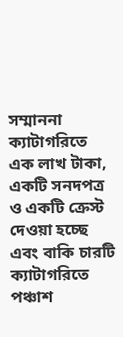সম্মাননা ক্যাটাগরিতে এক লাখ টাকা, একটি সনদপত্র ও একটি ক্রেস্ট দেওয়া হচ্ছে এবং বাকি চারটি ক্যাটাগরিতে পঞ্চাশ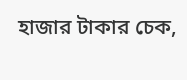হাজার টাকার চেক,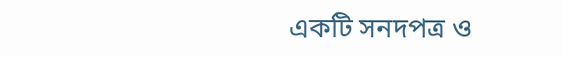একটি সনদপত্র ও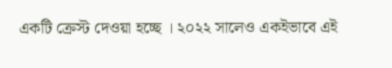একটি ক্রেস্ট দেওয়া হচ্ছে । ২০২২ সালেও একইভাবে এই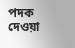পদক দেওয়া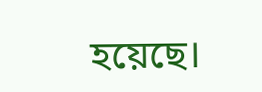হয়েছে।